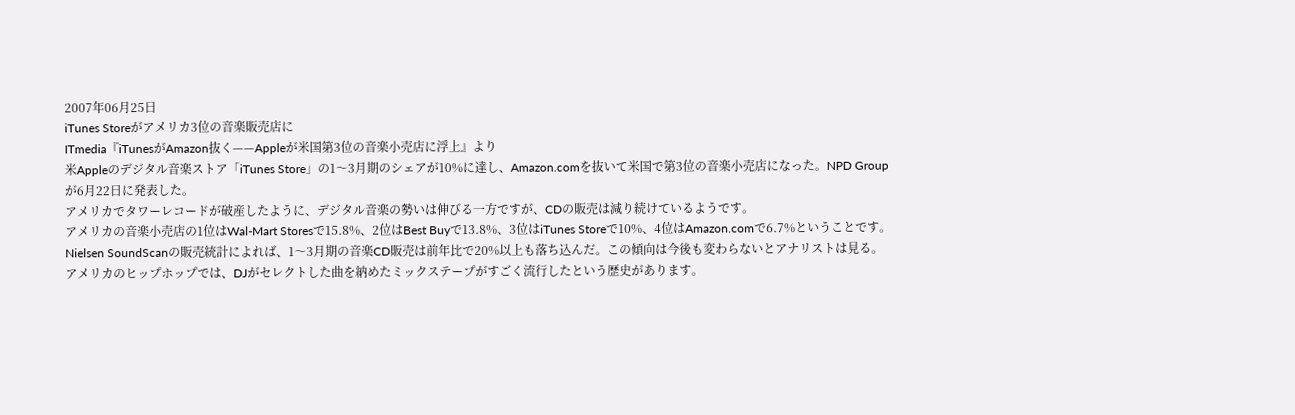2007年06月25日
iTunes Storeがアメリカ3位の音楽販売店に
ITmedia『iTunesがAmazon抜く——Appleが米国第3位の音楽小売店に浮上』より
米Appleのデジタル音楽ストア「iTunes Store」の1〜3月期のシェアが10%に達し、Amazon.comを抜いて米国で第3位の音楽小売店になった。NPD Groupが6月22日に発表した。
アメリカでタワーレコードが破産したように、デジタル音楽の勢いは伸びる一方ですが、CDの販売は減り続けているようです。
アメリカの音楽小売店の1位はWal-Mart Storesで15.8%、2位はBest Buyで13.8%、3位はiTunes Storeで10%、4位はAmazon.comで6.7%ということです。
Nielsen SoundScanの販売統計によれば、1〜3月期の音楽CD販売は前年比で20%以上も落ち込んだ。この傾向は今後も変わらないとアナリストは見る。
アメリカのヒップホップでは、DJがセレクトした曲を納めたミックステープがすごく流行したという歴史があります。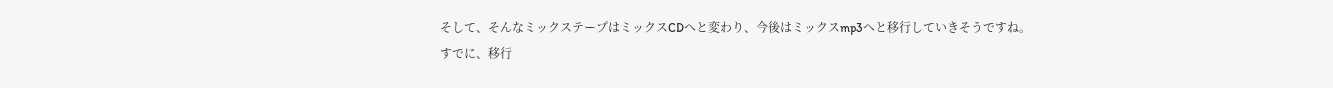そして、そんなミックステープはミックスCDへと変わり、今後はミックスmp3へと移行していきそうですね。
すでに、移行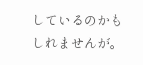しているのかもしれませんが。